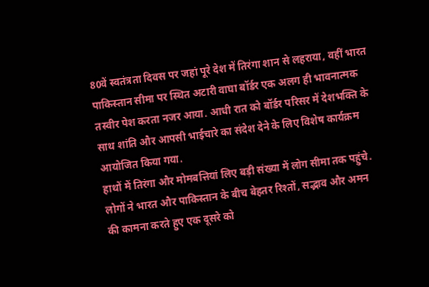80वें स्वतंत्रता दिवस पर जहां पूरे देश में तिरंगा शान से लहराया, वहीं भारत पाकिस्तान सीमा पर स्थित अटारी वाघा बॉर्डर एक अलग ही भावनात्मक तस्वीर पेश करता नजर आया. आधी रात को बॉर्डर परिसर में देशभक्ति के साथ शांति और आपसी भाईचारे का संदेश देने के लिए विशेष कार्यक्रम आयोजित किया गया.
हाथों में तिरंगा और मोमबत्तियां लिए बड़ी संख्या में लोग सीमा तक पहुंचे. लोगों ने भारत और पाकिस्तान के बीच बेहतर रिश्तों, सद्भाव और अमन की कामना करते हुए एक दूसरे को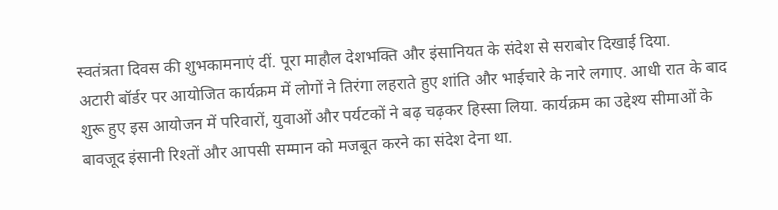स्वतंत्रता दिवस की शुभकामनाएं दीं. पूरा माहौल देशभक्ति और इंसानियत के संदेश से सराबोर दिखाई दिया.
अटारी बॉर्डर पर आयोजित कार्यक्रम में लोगों ने तिरंगा लहराते हुए शांति और भाईचारे के नारे लगाए. आधी रात के बाद शुरू हुए इस आयोजन में परिवारों, युवाओं और पर्यटकों ने बढ़ चढ़कर हिस्सा लिया. कार्यक्रम का उद्देश्य सीमाओं के बावजूद इंसानी रिश्तों और आपसी सम्मान को मजबूत करने का संदेश देना था.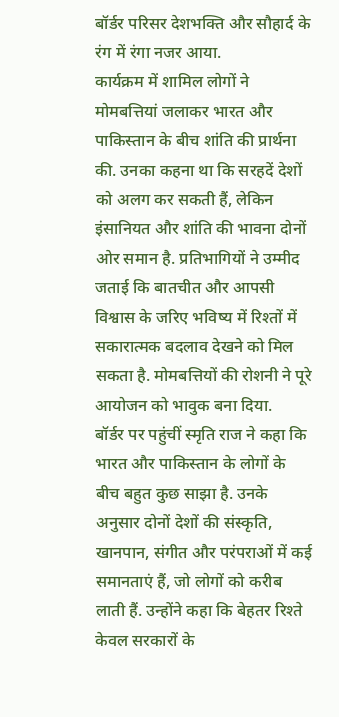बॉर्डर परिसर देशभक्ति और सौहार्द के रंग में रंगा नजर आया.
कार्यक्रम में शामिल लोगों ने मोमबत्तियां जलाकर भारत और पाकिस्तान के बीच शांति की प्रार्थना की. उनका कहना था कि सरहदें देशों को अलग कर सकती हैं, लेकिन इंसानियत और शांति की भावना दोनों ओर समान है. प्रतिभागियों ने उम्मीद जताई कि बातचीत और आपसी विश्वास के जरिए भविष्य में रिश्तों में सकारात्मक बदलाव देखने को मिल सकता है. मोमबत्तियों की रोशनी ने पूरे आयोजन को भावुक बना दिया.
बॉर्डर पर पहुंचीं स्मृति राज ने कहा कि भारत और पाकिस्तान के लोगों के बीच बहुत कुछ साझा है. उनके अनुसार दोनों देशों की संस्कृति, खानपान, संगीत और परंपराओं में कई समानताएं हैं, जो लोगों को करीब लाती हैं. उन्होंने कहा कि बेहतर रिश्ते केवल सरकारों के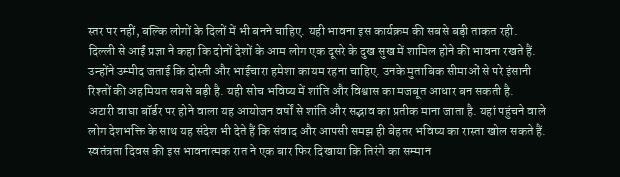स्तर पर नहीं, बल्कि लोगों के दिलों में भी बनने चाहिए. यही भावना इस कार्यक्रम की सबसे बड़ी ताकत रही.
दिल्ली से आईं प्रज्ञा ने कहा कि दोनों देशों के आम लोग एक दूसरे के दुख सुख में शामिल होने की भावना रखते हैं. उन्होंने उम्मीद जताई कि दोस्ती और भाईचारा हमेशा कायम रहना चाहिए. उनके मुताबिक सीमाओं से परे इंसानी रिश्तों की अहमियत सबसे बड़ी है. यही सोच भविष्य में शांति और विश्वास का मजबूत आधार बन सकती है.
अटारी वाघा बॉर्डर पर होने वाला यह आयोजन वर्षों से शांति और सद्भाव का प्रतीक माना जाता है. यहां पहुंचने वाले लोग देशभक्ति के साथ यह संदेश भी देते हैं कि संवाद और आपसी समझ ही बेहतर भविष्य का रास्ता खोल सकते हैं. स्वतंत्रता दिवस की इस भावनात्मक रात ने एक बार फिर दिखाया कि तिरंगे का सम्मान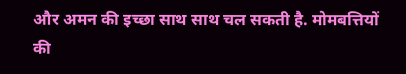और अमन की इच्छा साथ साथ चल सकती है. मोमबत्तियों की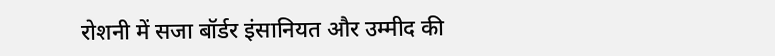रोशनी में सजा बॉर्डर इंसानियत और उम्मीद की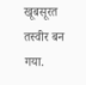खूबसूरत तस्वीर बन गया.